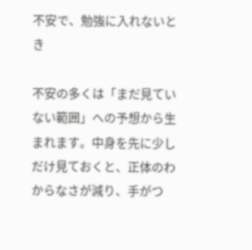不安で、勉強に入れないとき

不安の多くは「まだ見ていない範囲」への予想から生まれます。中身を先に少しだけ見ておくと、正体のわからなさが減り、手がつ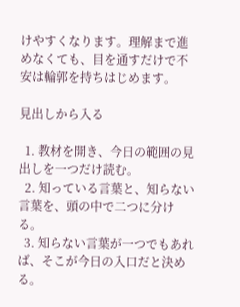けやすくなります。理解まで進めなくても、目を通すだけで不安は輪郭を持ちはじめます。

見出しから入る

  1. 教材を開き、今日の範囲の見出しを一つだけ読む。
  2. 知っている言葉と、知らない言葉を、頭の中で二つに分ける。
  3. 知らない言葉が一つでもあれば、そこが今日の入口だと決める。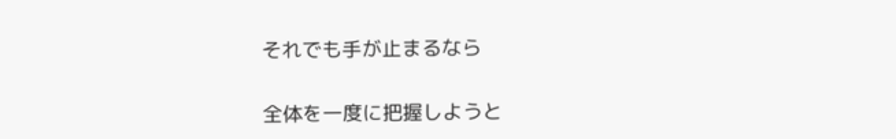それでも手が止まるなら

全体を一度に把握しようと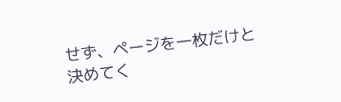せず、ページを一枚だけと決めてく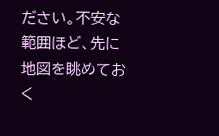ださい。不安な範囲ほど、先に地図を眺めておく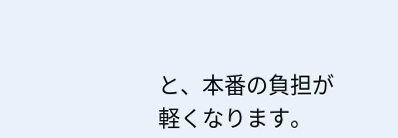と、本番の負担が軽くなります。